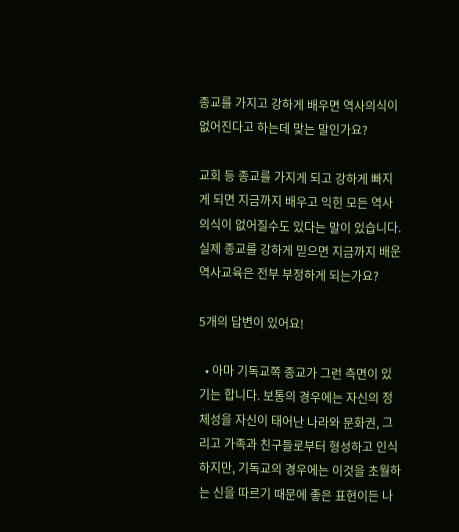종교를 가지고 강하게 배우면 역사의식이 없어진다고 하는데 맞는 말인가요?

교회 등 종교를 가지게 되고 강하게 빠지게 되면 지금까지 배우고 익힌 모든 역사의식이 없어질수도 있다는 말이 있습니다. 실제 종교를 강하게 믿으면 지금까지 배운 역사교육은 전부 부정하게 되는가요?

5개의 답변이 있어요!

  • 아마 기독교쪽 종교가 그런 측면이 있기는 합니다. 보통의 경우에는 자신의 정체성을 자신이 태어난 나라와 문화권, 그리고 가족과 친구들로부터 형성하고 인식하지만, 기독교의 경우에는 이것을 초월하는 신을 따르기 때문에 좋은 표현이든 나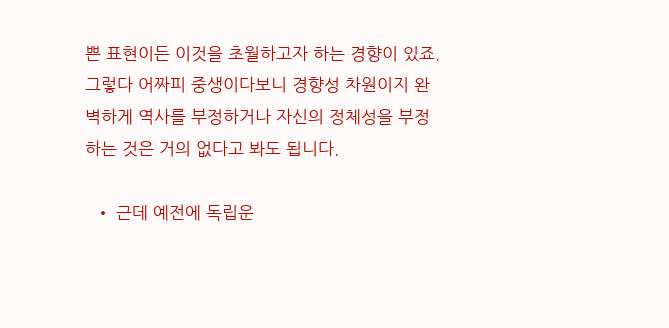쁜 표현이든 이것을 초월하고자 하는 경향이 있죠. 그렇다 어짜피 중생이다보니 경향성 차원이지 완벽하게 역사를 부정하거나 자신의 정체성을 부정하는 것은 거의 없다고 봐도 됩니다.

  • 근데 예전에 독립운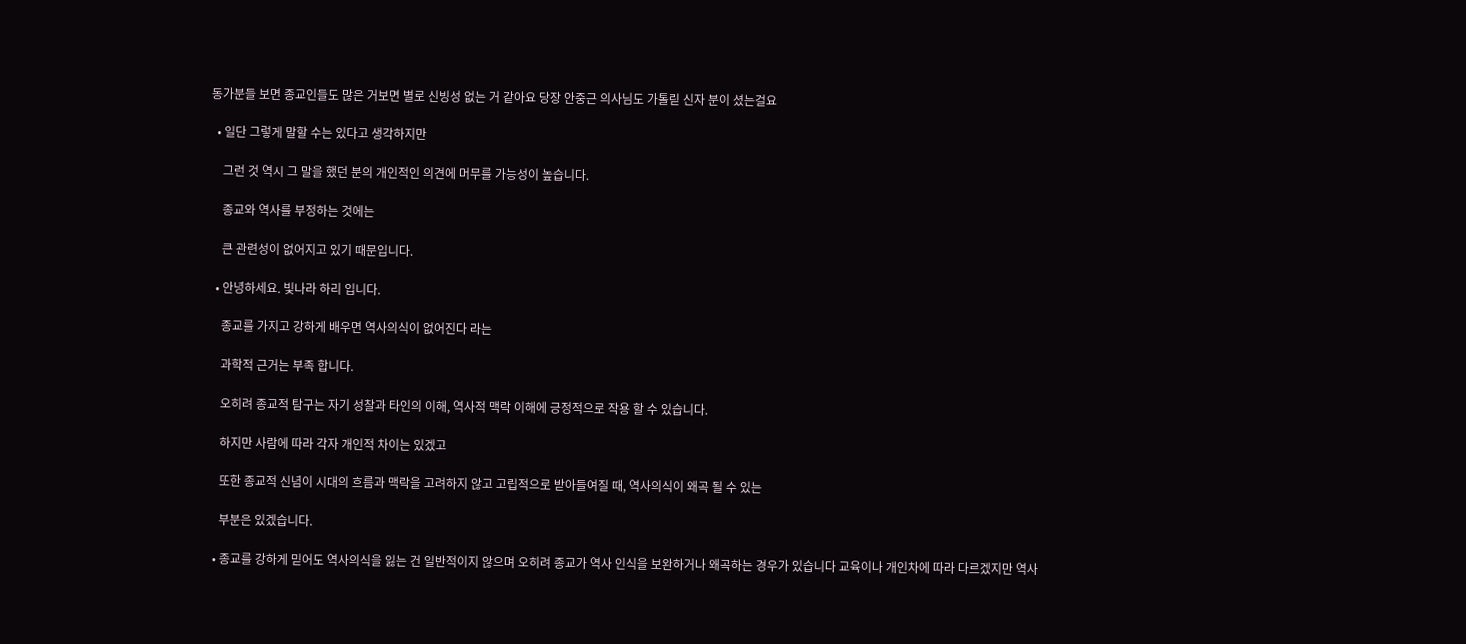동가분들 보면 종교인들도 많은 거보면 별로 신빙성 없는 거 같아요 당장 안중근 의사님도 가톨릳 신자 분이 셨는걸요

  • 일단 그렇게 말할 수는 있다고 생각하지만

    그런 것 역시 그 말을 했던 분의 개인적인 의견에 머무를 가능성이 높습니다.

    종교와 역사를 부정하는 것에는

    큰 관련성이 없어지고 있기 때문입니다.

  • 안녕하세요. 빛나라 하리 입니다.

    종교를 가지고 강하게 배우면 역사의식이 없어진다 라는

    과학적 근거는 부족 합니다.

    오히려 종교적 탐구는 자기 성찰과 타인의 이해, 역사적 맥락 이해에 긍정적으로 작용 할 수 있습니다.

    하지만 사람에 따라 각자 개인적 차이는 있겠고

    또한 종교적 신념이 시대의 흐름과 맥락을 고려하지 않고 고립적으로 받아들여질 때, 역사의식이 왜곡 될 수 있는

    부분은 있겠습니다.

  • 종교를 강하게 믿어도 역사의식을 잃는 건 일반적이지 않으며 오히려 종교가 역사 인식을 보완하거나 왜곡하는 경우가 있습니다 교육이나 개인차에 따라 다르겠지만 역사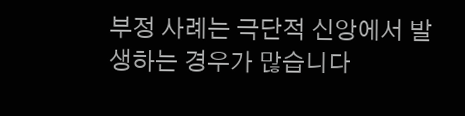부정 사례는 극단적 신앙에서 발생하는 경우가 많습니다